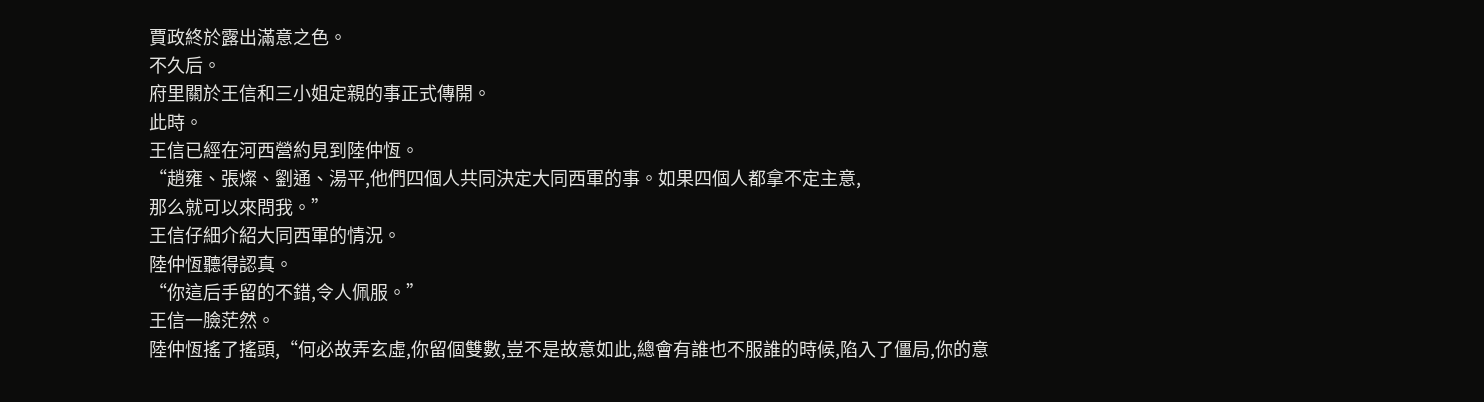賈政終於露出滿意之色。
不久后。
府里關於王信和三小姐定親的事正式傳開。
此時。
王信已經在河西營約見到陸仲恆。
“趙雍、張燦、劉通、湯平,他們四個人共同決定大同西軍的事。如果四個人都拿不定主意,
那么就可以來問我。”
王信仔細介紹大同西軍的情況。
陸仲恆聽得認真。
“你這后手留的不錯,令人佩服。”
王信一臉茫然。
陸仲恆搖了搖頭,“何必故弄玄虛,你留個雙數,豈不是故意如此,總會有誰也不服誰的時候,陷入了僵局,你的意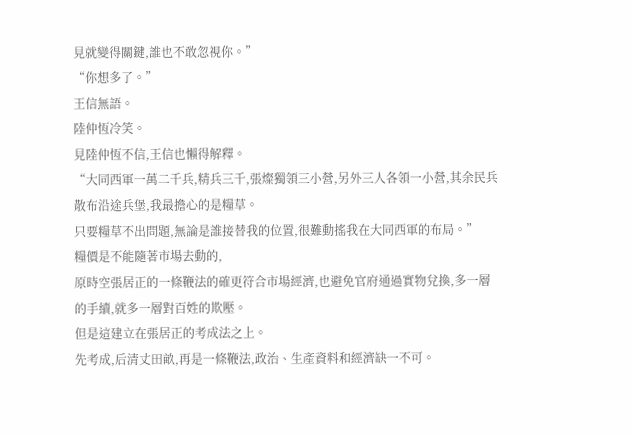見就變得關鍵,誰也不敢忽視你。”
“你想多了。”
王信無語。
陸仲恆冷笑。
見陸仲恆不信,王信也懶得解釋。
“大同西軍一萬二千兵,精兵三千,張燦獨領三小營,另外三人各領一小營,其余民兵散布沿途兵堡,我最擔心的是糧草。
只要糧草不出問題,無論是誰接替我的位置,很難動搖我在大同西軍的布局。”
糧價是不能隨著市場去動的,
原時空張居正的一條鞭法的確更符合市場經濟,也避免官府通過實物兌換,多一層的手續,就多一層對百姓的欺壓。
但是這建立在張居正的考成法之上。
先考成,后清丈田畝,再是一條鞭法,政治、生產資料和經濟缺一不可。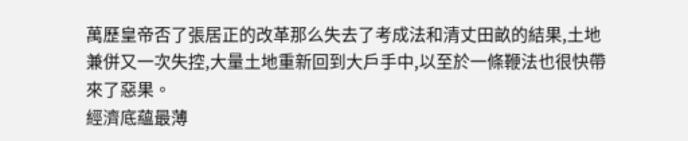萬歷皇帝否了張居正的改革那么失去了考成法和清丈田畝的結果,土地兼併又一次失控,大量土地重新回到大戶手中,以至於一條鞭法也很快帶來了惡果。
經濟底蘊最薄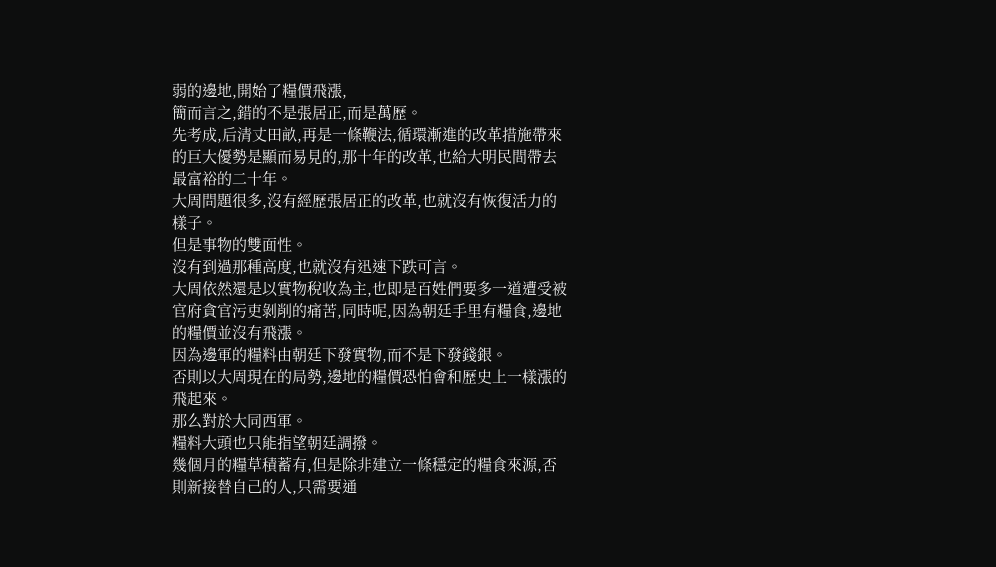弱的邊地,開始了糧價飛漲,
簡而言之,錯的不是張居正,而是萬歷。
先考成,后清丈田畝,再是一條鞭法,循環漸進的改革措施帶來的巨大優勢是顯而易見的,那十年的改革,也給大明民間帶去最富裕的二十年。
大周問題很多,沒有經歷張居正的改革,也就沒有恢復活力的樣子。
但是事物的雙面性。
沒有到過那種高度,也就沒有迅速下跌可言。
大周依然還是以實物稅收為主,也即是百姓們要多一道遭受被官府貪官污吏剝削的痛苦,同時呢,因為朝廷手里有糧食,邊地的糧價並沒有飛漲。
因為邊軍的糧料由朝廷下發實物,而不是下發錢銀。
否則以大周現在的局勢,邊地的糧價恐怕會和歷史上一樣漲的飛起來。
那么對於大同西軍。
糧料大頭也只能指望朝廷調撥。
幾個月的糧草積蓄有,但是除非建立一條穩定的糧食來源,否則新接替自己的人,只需要通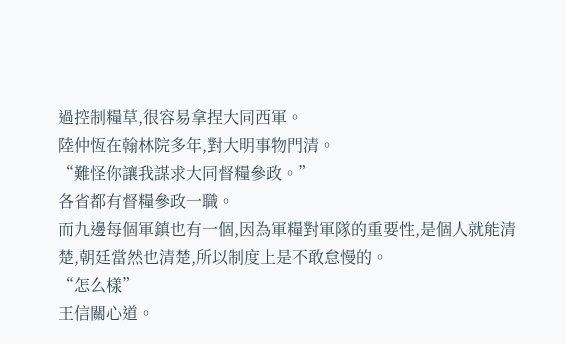過控制糧草,很容易拿捏大同西軍。
陸仲恆在翰林院多年,對大明事物門清。
“難怪你讓我謀求大同督糧參政。”
各省都有督糧參政一職。
而九邊每個軍鎮也有一個,因為軍糧對軍隊的重要性,是個人就能清楚,朝廷當然也清楚,所以制度上是不敢怠慢的。
“怎么樣”
王信關心道。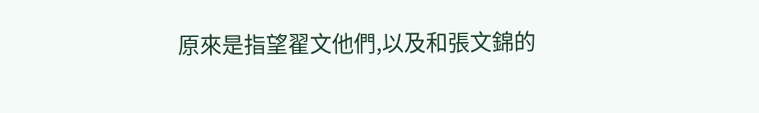原來是指望翟文他們,以及和張文錦的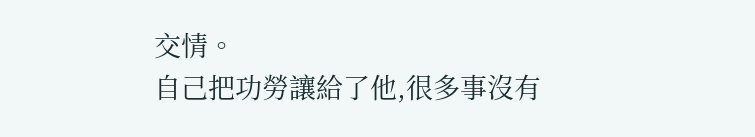交情。
自己把功勞讓給了他,很多事沒有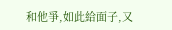和他爭,如此給面子,又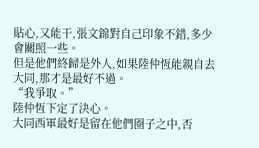貼心,又能干,張文錦對自己印象不錯,多少會關照一些。
但是他們終歸是外人,如果陸仲恆能親自去大同,那才是最好不過。
“我爭取。”
陸仲恆下定了決心。
大同西軍最好是留在他們圈子之中,否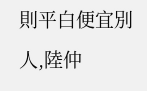則平白便宜別人,陸仲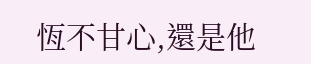恆不甘心,還是他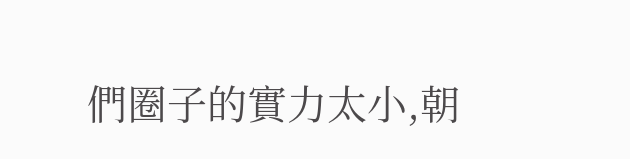們圈子的實力太小,朝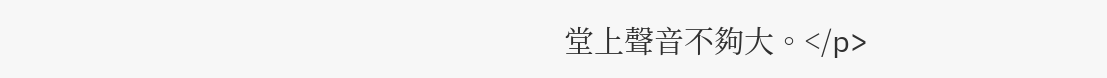堂上聲音不夠大。</p>